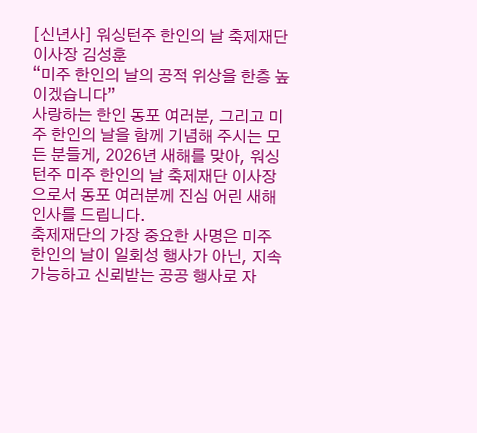[신년사] 워싱턴주 한인의 날 축제재단 이사장 김성훈
“미주 한인의 날의 공적 위상을 한층 높이겠습니다”
사랑하는 한인 동포 여러분, 그리고 미주 한인의 날을 함께 기념해 주시는 모든 분들게, 2026년 새해를 맞아, 워싱턴주 미주 한인의 날 축제재단 이사장으로서 동포 여러분께 진심 어린 새해 인사를 드립니다.
축제재단의 가장 중요한 사명은 미주 한인의 날이 일회성 행사가 아닌, 지속 가능하고 신뢰받는 공공 행사로 자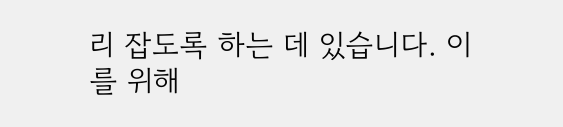리 잡도록 하는 데 있습니다. 이를 위해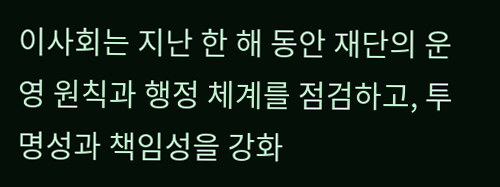이사회는 지난 한 해 동안 재단의 운영 원칙과 행정 체계를 점검하고, 투명성과 책임성을 강화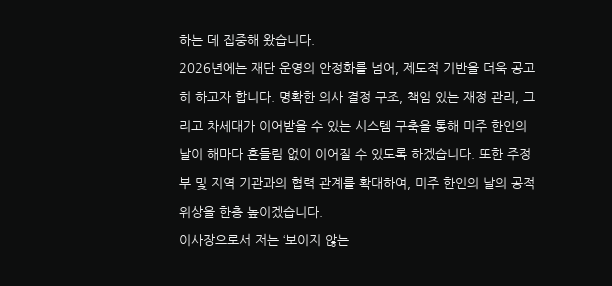하는 데 집중해 왔습니다.
2026년에는 재단 운영의 안정화를 넘어, 제도적 기반을 더욱 공고히 하고자 합니다. 명확한 의사 결정 구조, 책임 있는 재정 관리, 그리고 차세대가 이어받을 수 있는 시스템 구축을 통해 미주 한인의 날이 해마다 흔들림 없이 이어질 수 있도록 하겠습니다. 또한 주정부 및 지역 기관과의 협력 관계를 확대하여, 미주 한인의 날의 공적 위상을 한층 높이겠습니다.
이사장으로서 저는 ‘보이지 않는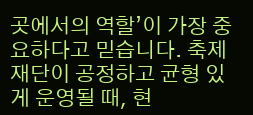곳에서의 역할’이 가장 중요하다고 믿습니다. 축제재단이 공정하고 균형 있게 운영될 때, 현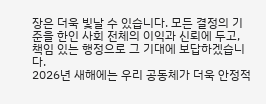장은 더욱 빛날 수 있습니다. 모든 결정의 기준을 한인 사회 전체의 이익과 신뢰에 두고, 책임 있는 행정으로 그 기대에 보답하겠습니다.
2026년 새해에는 우리 공동체가 더욱 안정적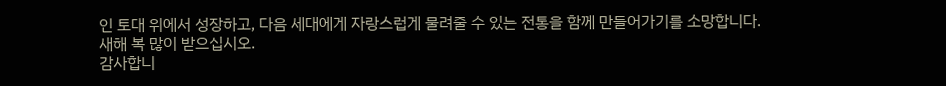인 토대 위에서 성장하고, 다음 세대에게 자랑스럽게 물려줄 수 있는 전통을 함께 만들어가기를 소망합니다.
새해 복 많이 받으십시오.
감사합니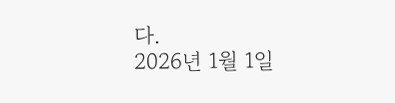다.
2026년 1월 1일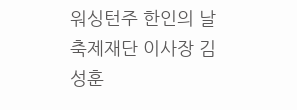워싱턴주 한인의 날 축제재단 이사장 김성훈